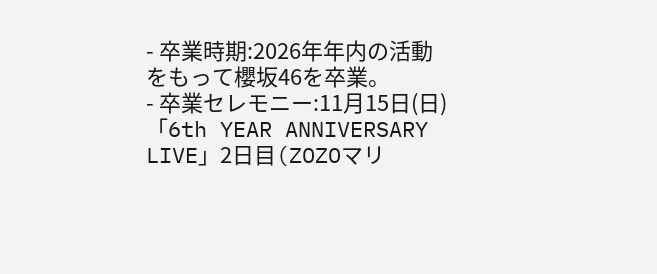- 卒業時期:2026年年内の活動をもって櫻坂46を卒業。
- 卒業セレモニー:11月15日(日)「6th YEAR ANNIVERSARY LIVE」2日目(ZOZOマリ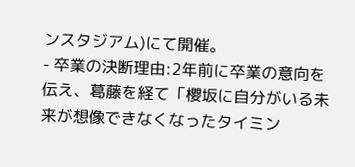ンスタジアム)にて開催。
- 卒業の決断理由:2年前に卒業の意向を伝え、葛藤を経て「櫻坂に自分がいる未来が想像できなくなったタイミン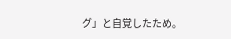グ」と自覚したため。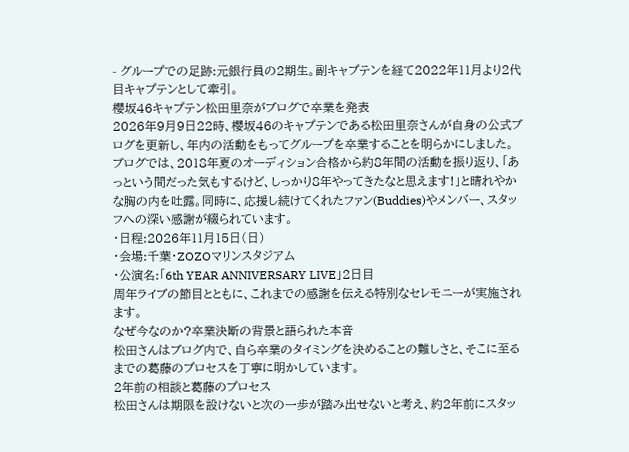- グループでの足跡:元銀行員の2期生。副キャプテンを経て2022年11月より2代目キャプテンとして牽引。
櫻坂46キャプテン松田里奈がブログで卒業を発表
2026年9月9日22時、櫻坂46のキャプテンである松田里奈さんが自身の公式ブログを更新し、年内の活動をもってグループを卒業することを明らかにしました。
ブログでは、2018年夏のオーディション合格から約8年間の活動を振り返り、「あっという間だった気もするけど、しっかり8年やってきたなと思えます!」と晴れやかな胸の内を吐露。同時に、応援し続けてくれたファン(Buddies)やメンバー、スタッフへの深い感謝が綴られています。
・日程:2026年11月15日(日)
・会場:千葉・ZOZOマリンスタジアム
・公演名:「6th YEAR ANNIVERSARY LIVE」2日目
周年ライブの節目とともに、これまでの感謝を伝える特別なセレモニーが実施されます。
なぜ今なのか?卒業決断の背景と語られた本音
松田さんはブログ内で、自ら卒業のタイミングを決めることの難しさと、そこに至るまでの葛藤のプロセスを丁寧に明かしています。
2年前の相談と葛藤のプロセス
松田さんは期限を設けないと次の一歩が踏み出せないと考え、約2年前にスタッ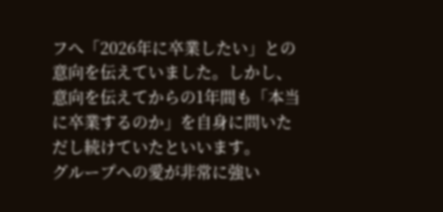フへ「2026年に卒業したい」との意向を伝えていました。しかし、意向を伝えてからの1年間も「本当に卒業するのか」を自身に問いただし続けていたといいます。
グループへの愛が非常に強い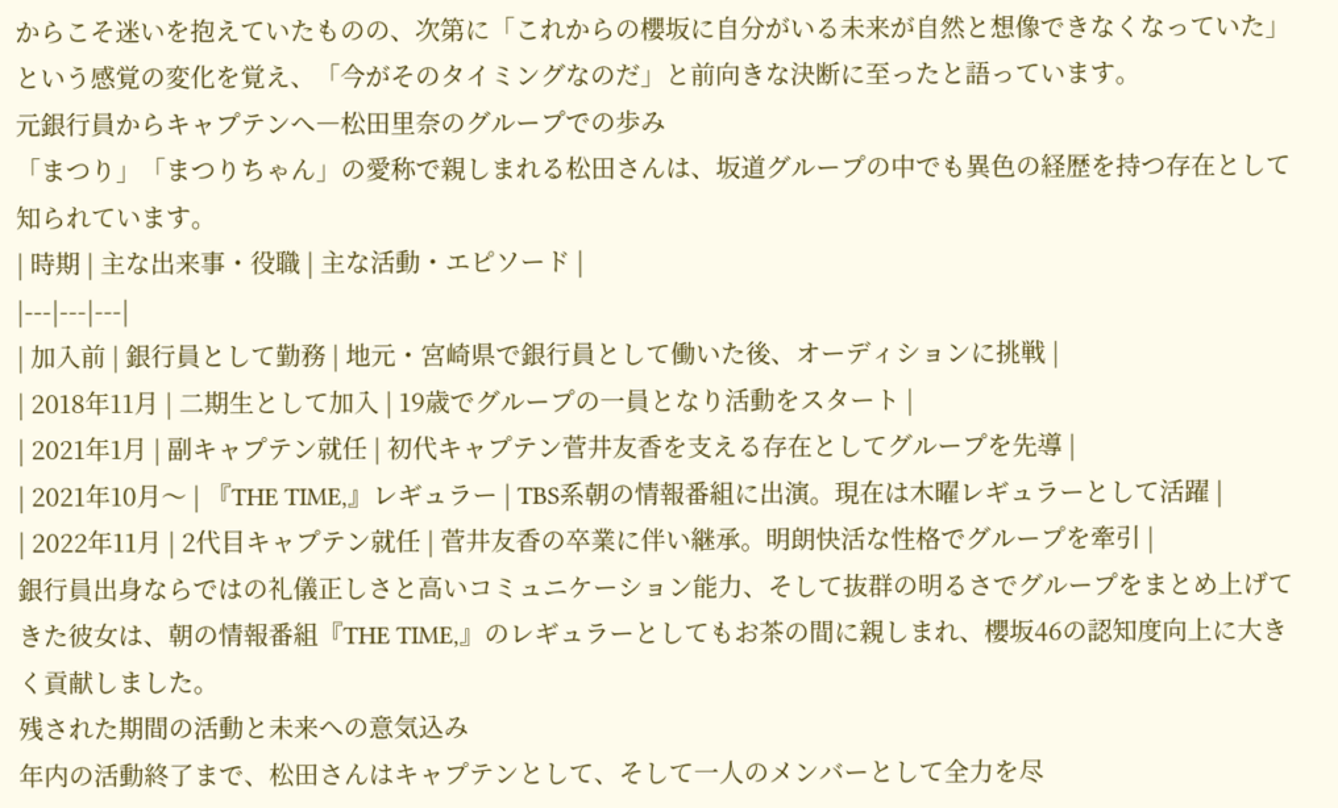からこそ迷いを抱えていたものの、次第に「これからの櫻坂に自分がいる未来が自然と想像できなくなっていた」という感覚の変化を覚え、「今がそのタイミングなのだ」と前向きな決断に至ったと語っています。
元銀行員からキャプテンへ―松田里奈のグループでの歩み
「まつり」「まつりちゃん」の愛称で親しまれる松田さんは、坂道グループの中でも異色の経歴を持つ存在として知られています。
| 時期 | 主な出来事・役職 | 主な活動・エピソード |
|---|---|---|
| 加入前 | 銀行員として勤務 | 地元・宮崎県で銀行員として働いた後、オーディションに挑戦 |
| 2018年11月 | 二期生として加入 | 19歳でグループの一員となり活動をスタート |
| 2021年1月 | 副キャプテン就任 | 初代キャプテン菅井友香を支える存在としてグループを先導 |
| 2021年10月〜 | 『THE TIME,』レギュラー | TBS系朝の情報番組に出演。現在は木曜レギュラーとして活躍 |
| 2022年11月 | 2代目キャプテン就任 | 菅井友香の卒業に伴い継承。明朗快活な性格でグループを牽引 |
銀行員出身ならではの礼儀正しさと高いコミュニケーション能力、そして抜群の明るさでグループをまとめ上げてきた彼女は、朝の情報番組『THE TIME,』のレギュラーとしてもお茶の間に親しまれ、櫻坂46の認知度向上に大きく貢献しました。
残された期間の活動と未来への意気込み
年内の活動終了まで、松田さんはキャプテンとして、そして一人のメンバーとして全力を尽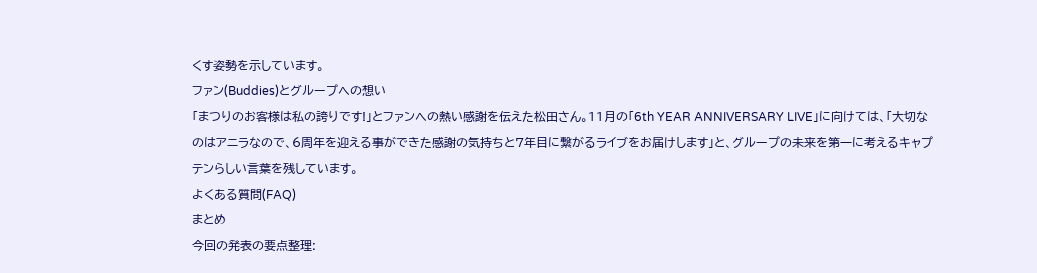くす姿勢を示しています。
ファン(Buddies)とグループへの想い
「まつりのお客様は私の誇りです!」とファンへの熱い感謝を伝えた松田さん。11月の「6th YEAR ANNIVERSARY LIVE」に向けては、「大切なのはアニラなので、6周年を迎える事ができた感謝の気持ちと7年目に繋がるライブをお届けします」と、グループの未来を第一に考えるキャプテンらしい言葉を残しています。
よくある質問(FAQ)
まとめ
今回の発表の要点整理: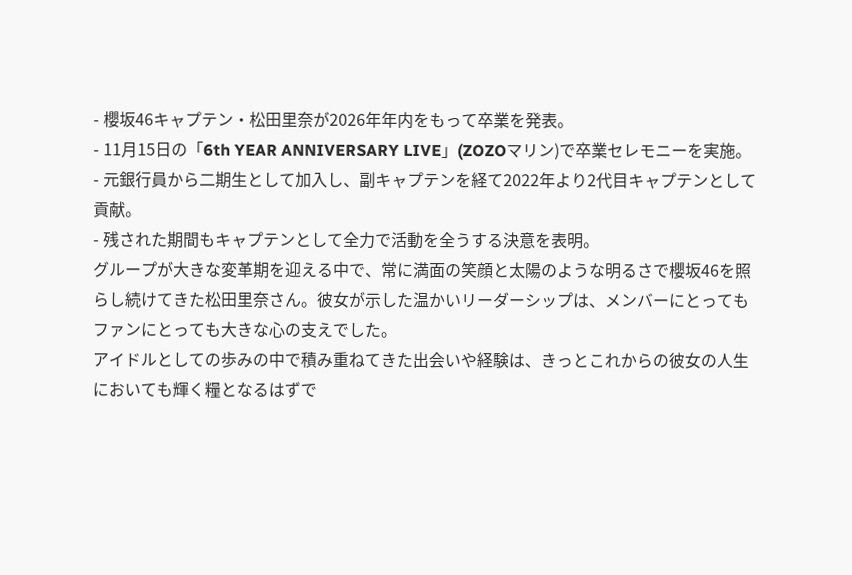- 櫻坂46キャプテン・松田里奈が2026年年内をもって卒業を発表。
- 11月15日の「6th YEAR ANNIVERSARY LIVE」(ZOZOマリン)で卒業セレモニーを実施。
- 元銀行員から二期生として加入し、副キャプテンを経て2022年より2代目キャプテンとして貢献。
- 残された期間もキャプテンとして全力で活動を全うする決意を表明。
グループが大きな変革期を迎える中で、常に満面の笑顔と太陽のような明るさで櫻坂46を照らし続けてきた松田里奈さん。彼女が示した温かいリーダーシップは、メンバーにとってもファンにとっても大きな心の支えでした。
アイドルとしての歩みの中で積み重ねてきた出会いや経験は、きっとこれからの彼女の人生においても輝く糧となるはずで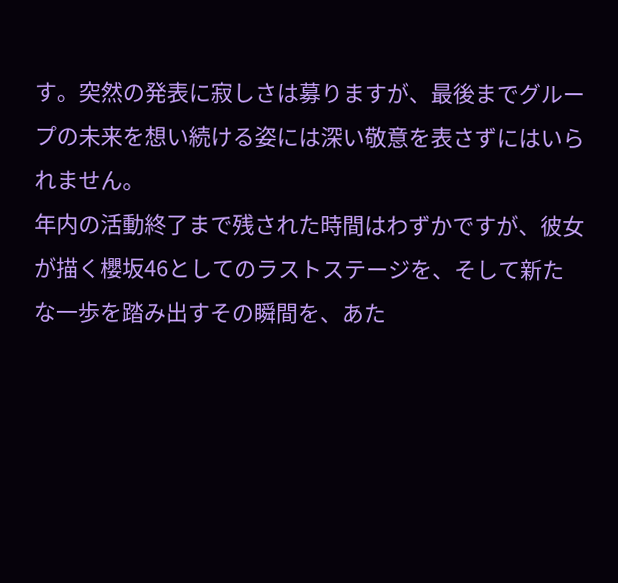す。突然の発表に寂しさは募りますが、最後までグループの未来を想い続ける姿には深い敬意を表さずにはいられません。
年内の活動終了まで残された時間はわずかですが、彼女が描く櫻坂46としてのラストステージを、そして新たな一歩を踏み出すその瞬間を、あた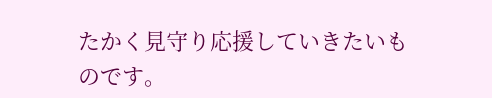たかく見守り応援していきたいものです。